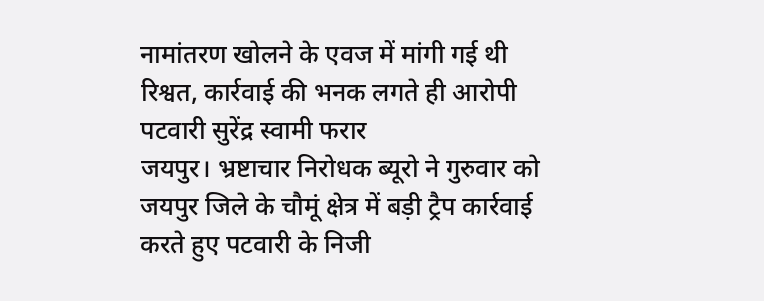नामांतरण खोलने के एवज में मांगी गई थी रिश्वत, कार्रवाई की भनक लगते ही आरोपी पटवारी सुरेंद्र स्वामी फरार
जयपुर। भ्रष्टाचार निरोधक ब्यूरो ने गुरुवार को जयपुर जिले के चौमूं क्षेत्र में बड़ी ट्रैप कार्रवाई करते हुए पटवारी के निजी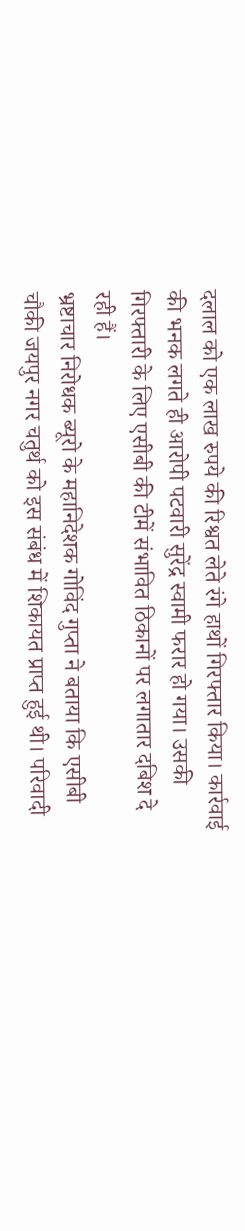दलाल को एक लाख रुपये की रिश्वत लेते रंगे हाथों गिरफ्तार किया। कार्रवाई की भनक लगते ही आरोपी पटवारी सुरेंद्र स्वामी फरार हो गया। उसकी गिरफ्तारी के लिए एसीबी की टीमें संभावित ठिकानों पर लगातार दबिश दे रही हैं।
भ्रष्टाचार निरोधक ब्यूरो के महानिदेशक गोविंद गुप्ता ने बताया कि एसीबी चौकी जयपुर नगर चतुर्थ को इस संबंध में शिकायत प्राप्त हुई थी। परिवादी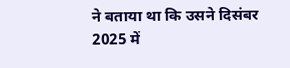ने बताया था कि उसने दिसंबर 2025 में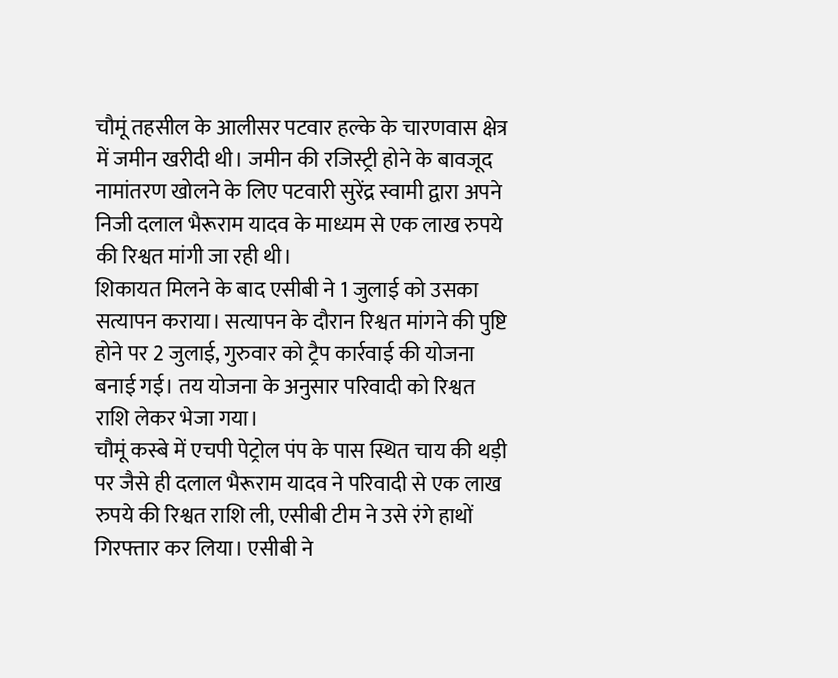चौमूं तहसील के आलीसर पटवार हल्के के चारणवास क्षेत्र में जमीन खरीदी थी। जमीन की रजिस्ट्री होने के बावजूद नामांतरण खोलने के लिए पटवारी सुरेंद्र स्वामी द्वारा अपने निजी दलाल भैरूराम यादव के माध्यम से एक लाख रुपये की रिश्वत मांगी जा रही थी।
शिकायत मिलने के बाद एसीबी ने 1 जुलाई को उसका सत्यापन कराया। सत्यापन के दौरान रिश्वत मांगने की पुष्टि होने पर 2 जुलाई, गुरुवार को ट्रैप कार्रवाई की योजना बनाई गई। तय योजना के अनुसार परिवादी को रिश्वत राशि लेकर भेजा गया।
चौमूं कस्बे में एचपी पेट्रोल पंप के पास स्थित चाय की थड़ी पर जैसे ही दलाल भैरूराम यादव ने परिवादी से एक लाख रुपये की रिश्वत राशि ली, एसीबी टीम ने उसे रंगे हाथों गिरफ्तार कर लिया। एसीबी ने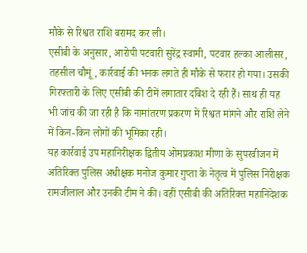मौके से रिश्वत राशि बरामद कर ली।
एसीबी के अनुसार, आरोपी पटवारी सुरेंद्र स्वामी, पटवार हल्का आलीसर, तहसील चौमूं, कार्रवाई की भनक लगते ही मौके से फरार हो गया। उसकी गिरफ्तारी के लिए एसीबी की टीमें लगातार दबिश दे रही हैं। साथ ही यह भी जांच की जा रही है कि नामांतरण प्रकरण में रिश्वत मांगने और राशि लेने में किन-किन लोगों की भूमिका रही।
यह कार्रवाई उप महानिरीक्षक द्वितीय ओमप्रकाश मीणा के सुपरवीजन में अतिरिक्त पुलिस अधीक्षक मनोज कुमार गुप्ता के नेतृत्व में पुलिस निरीक्षक रामजीलाल और उनकी टीम ने की। वहीं एसीबी की अतिरिक्त महानिदेशक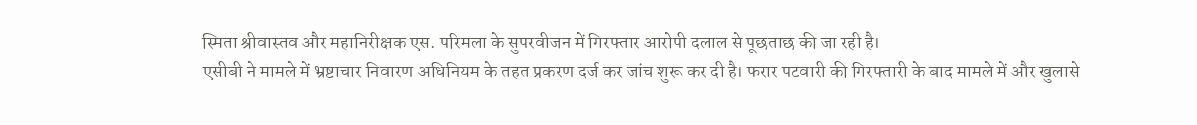स्मिता श्रीवास्तव और महानिरीक्षक एस. परिमला के सुपरवीजन में गिरफ्तार आरोपी दलाल से पूछताछ की जा रही है।
एसीबी ने मामले में भ्रष्टाचार निवारण अधिनियम के तहत प्रकरण दर्ज कर जांच शुरू कर दी है। फरार पटवारी की गिरफ्तारी के बाद मामले में और खुलासे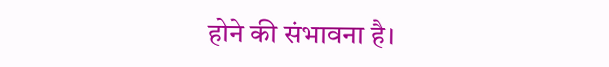होने की संभावना है।